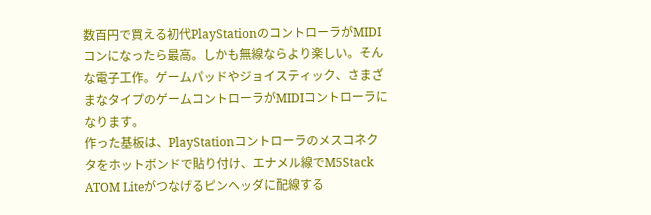数百円で買える初代PlayStationのコントローラがMIDIコンになったら最高。しかも無線ならより楽しい。そんな電子工作。ゲームパッドやジョイスティック、さまざまなタイプのゲームコントローラがMIDIコントローラになります。
作った基板は、PlayStationコントローラのメスコネクタをホットボンドで貼り付け、エナメル線でM5Stack ATOM Liteがつなげるピンヘッダに配線する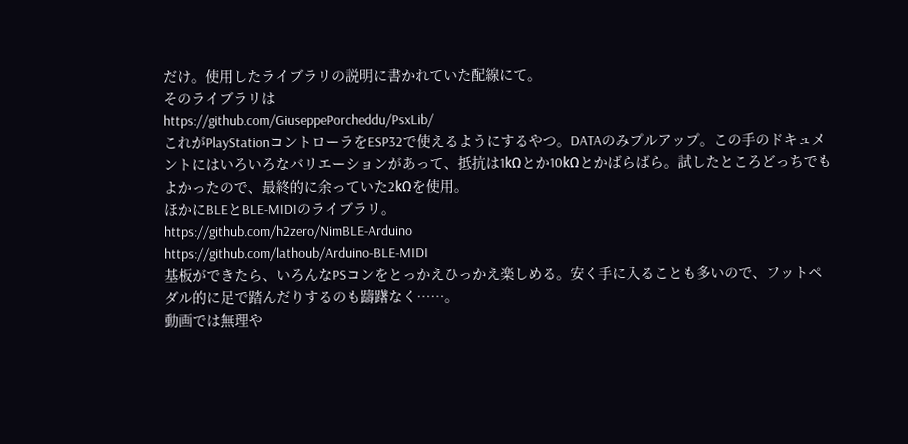だけ。使用したライブラリの説明に書かれていた配線にて。
そのライブラリは
https://github.com/GiuseppePorcheddu/PsxLib/
これがPlayStationコントローラをESP32で使えるようにするやつ。DATAのみプルアップ。この手のドキュメントにはいろいろなバリエーションがあって、抵抗は1kΩとか10kΩとかばらばら。試したところどっちでもよかったので、最終的に余っていた2kΩを使用。
ほかにBLEとBLE-MIDIのライブラリ。
https://github.com/h2zero/NimBLE-Arduino
https://github.com/lathoub/Arduino-BLE-MIDI
基板ができたら、いろんなPSコンをとっかえひっかえ楽しめる。安く手に入ることも多いので、フットペダル的に足で踏んだりするのも躊躇なく……。
動画では無理や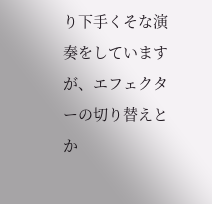り下手くそな演奏をしていますが、エフェクターの切り替えとか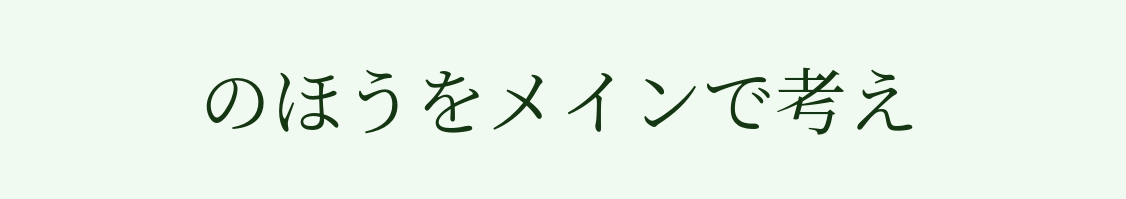のほうをメインで考え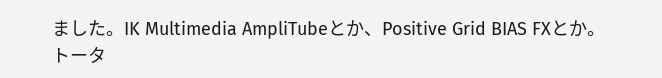ました。IK Multimedia AmpliTubeとか、Positive Grid BIAS FXとか。トータ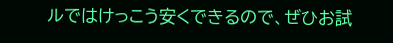ルではけっこう安くできるので、ぜひお試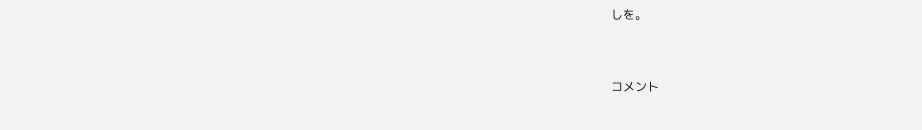しを。


コメント